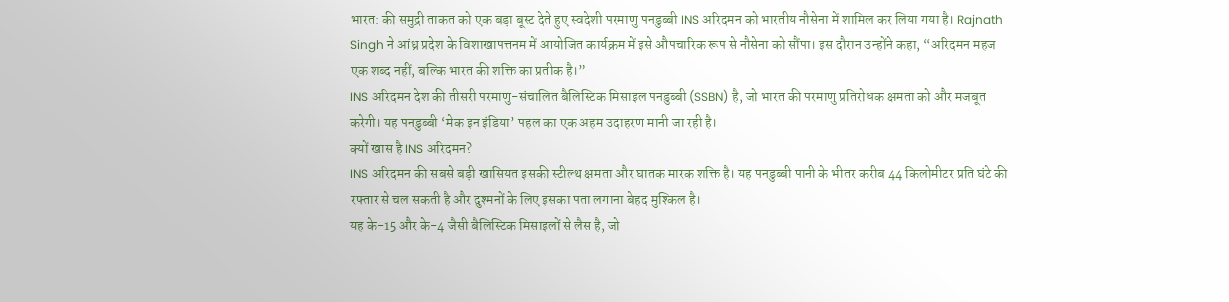भारत: की समुद्री ताकत को एक बड़ा बूस्ट देते हुए स्वदेशी परमाणु पनडुब्बी INS अरिदमन को भारतीय नौसेना में शामिल कर लिया गया है। Rajnath Singh ने आंध्र प्रदेश के विशाखापत्तनम में आयोजित कार्यक्रम में इसे औपचारिक रूप से नौसेना को सौंपा। इस दौरान उन्होंने कहा, “अरिदमन महज एक शब्द नहीं, बल्कि भारत की शक्ति का प्रतीक है।”
INS अरिदमन देश की तीसरी परमाणु-संचालित बैलिस्टिक मिसाइल पनडुब्बी (SSBN) है, जो भारत की परमाणु प्रतिरोधक क्षमता को और मजबूत करेगी। यह पनडुब्बी ‘मेक इन इंडिया’ पहल का एक अहम उदाहरण मानी जा रही है।
क्यों खास है INS अरिदमन?
INS अरिदमन की सबसे बड़ी खासियत इसकी स्टील्थ क्षमता और घातक मारक शक्ति है। यह पनडुब्बी पानी के भीतर करीब 44 किलोमीटर प्रति घंटे की रफ्तार से चल सकती है और दुश्मनों के लिए इसका पता लगाना बेहद मुश्किल है।
यह के-15 और के-4 जैसी बैलिस्टिक मिसाइलों से लैस है, जो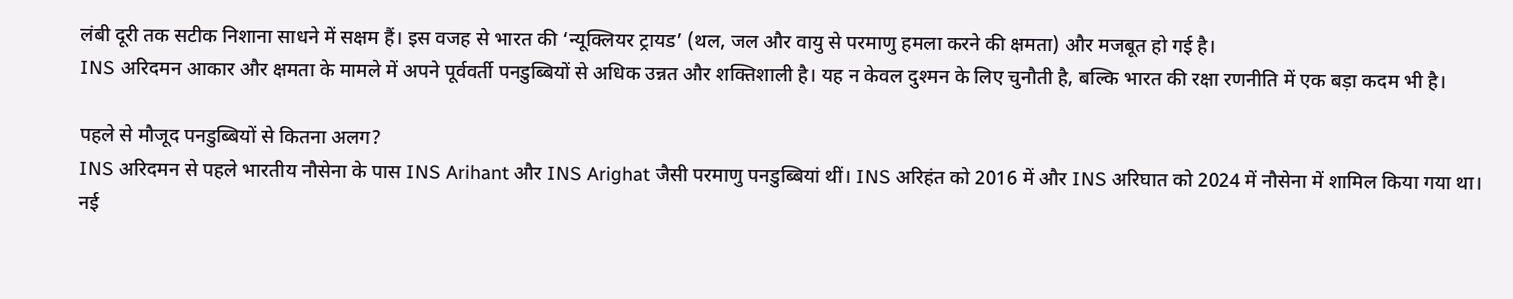लंबी दूरी तक सटीक निशाना साधने में सक्षम हैं। इस वजह से भारत की ‘न्यूक्लियर ट्रायड’ (थल, जल और वायु से परमाणु हमला करने की क्षमता) और मजबूत हो गई है।
INS अरिदमन आकार और क्षमता के मामले में अपने पूर्ववर्ती पनडुब्बियों से अधिक उन्नत और शक्तिशाली है। यह न केवल दुश्मन के लिए चुनौती है, बल्कि भारत की रक्षा रणनीति में एक बड़ा कदम भी है।

पहले से मौजूद पनडुब्बियों से कितना अलग?
INS अरिदमन से पहले भारतीय नौसेना के पास INS Arihant और INS Arighat जैसी परमाणु पनडुब्बियां थीं। INS अरिहंत को 2016 में और INS अरिघात को 2024 में नौसेना में शामिल किया गया था।
नई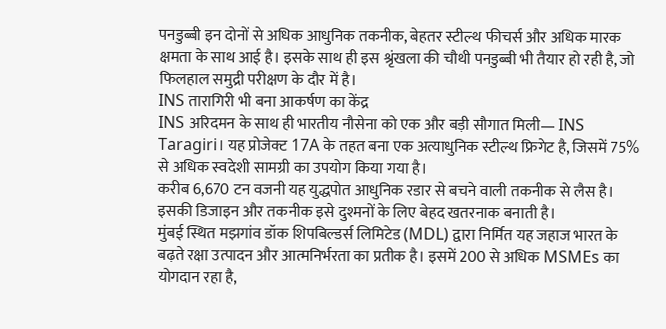पनडुब्बी इन दोनों से अधिक आधुनिक तकनीक, बेहतर स्टील्थ फीचर्स और अधिक मारक क्षमता के साथ आई है। इसके साथ ही इस श्रृंखला की चौथी पनडुब्बी भी तैयार हो रही है, जो फिलहाल समुद्री परीक्षण के दौर में है।
INS तारागिरी भी बना आकर्षण का केंद्र
INS अरिदमन के साथ ही भारतीय नौसेना को एक और बड़ी सौगात मिली— INS Taragiri। यह प्रोजेक्ट 17A के तहत बना एक अत्याधुनिक स्टील्थ फ्रिगेट है, जिसमें 75% से अधिक स्वदेशी सामग्री का उपयोग किया गया है।
करीब 6,670 टन वजनी यह युद्धपोत आधुनिक रडार से बचने वाली तकनीक से लैस है। इसकी डिजाइन और तकनीक इसे दुश्मनों के लिए बेहद खतरनाक बनाती है।
मुंबई स्थित मझगांव डॉक शिपबिल्डर्स लिमिटेड (MDL) द्वारा निर्मित यह जहाज भारत के बढ़ते रक्षा उत्पादन और आत्मनिर्भरता का प्रतीक है। इसमें 200 से अधिक MSMEs का योगदान रहा है,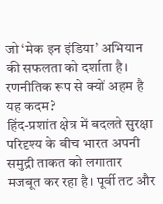जो ‘मेक इन इंडिया’ अभियान की सफलता को दर्शाता है।
रणनीतिक रूप से क्यों अहम है यह कदम?
हिंद-प्रशांत क्षेत्र में बदलते सुरक्षा परिदृश्य के बीच भारत अपनी समुद्री ताकत को लगातार मजबूत कर रहा है। पूर्वी तट और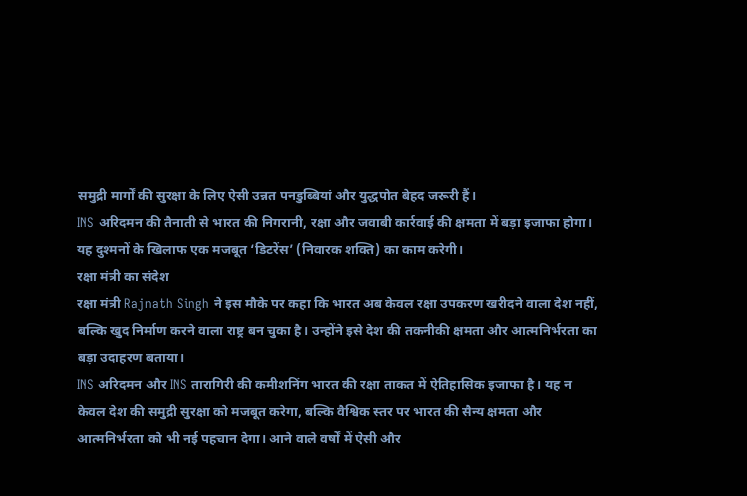समुद्री मार्गों की सुरक्षा के लिए ऐसी उन्नत पनडुब्बियां और युद्धपोत बेहद जरूरी हैं।
INS अरिदमन की तैनाती से भारत की निगरानी, रक्षा और जवाबी कार्रवाई की क्षमता में बड़ा इजाफा होगा। यह दुश्मनों के खिलाफ एक मजबूत ‘डिटरेंस’ (निवारक शक्ति) का काम करेगी।
रक्षा मंत्री का संदेश
रक्षा मंत्री Rajnath Singh ने इस मौके पर कहा कि भारत अब केवल रक्षा उपकरण खरीदने वाला देश नहीं, बल्कि खुद निर्माण करने वाला राष्ट्र बन चुका है। उन्होंने इसे देश की तकनीकी क्षमता और आत्मनिर्भरता का बड़ा उदाहरण बताया।
INS अरिदमन और INS तारागिरी की कमीशनिंग भारत की रक्षा ताकत में ऐतिहासिक इजाफा है। यह न केवल देश की समुद्री सुरक्षा को मजबूत करेगा, बल्कि वैश्विक स्तर पर भारत की सैन्य क्षमता और आत्मनिर्भरता को भी नई पहचान देगा। आने वाले वर्षों में ऐसी और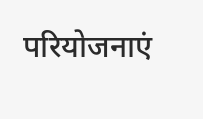परियोजनाएं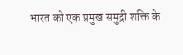भारत को एक प्रमुख समुद्री शक्ति के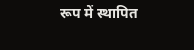रूप में स्थापित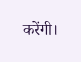करेंगी।